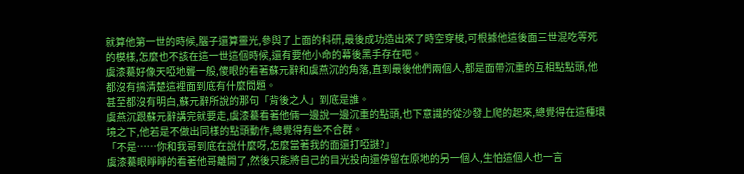就算他第一世的時候,腦子還算靈光,參與了上面的科研,最後成功造出來了時空穿梭,可根據他這後面三世混吃等死的模樣,怎麼也不該在這一世這個時候,還有要他小命的幕後黑手存在吧。
虞漆驀好像天啞地聾一般,傻眼的看著蘇元辭和虞燕沉的角落,直到最後他們兩個人,都是面帶沉重的互相點點頭,他都沒有搞清楚這裡面到底有什麼問題。
甚至都沒有明白,蘇元辭所說的那句「背後之人」到底是誰。
虞燕沉跟蘇元辭講完就要走,虞漆驀看著他倆一邊說一邊沉重的點頭,也下意識的從沙發上爬的起來,總覺得在這種環境之下,他若是不做出同樣的點頭動作,總覺得有些不合群。
「不是……你和我哥到底在說什麼呀,怎麼當著我的面還打啞謎?」
虞漆驀眼睜睜的看著他哥離開了,然後只能將自己的目光投向還停留在原地的另一個人,生怕這個人也一言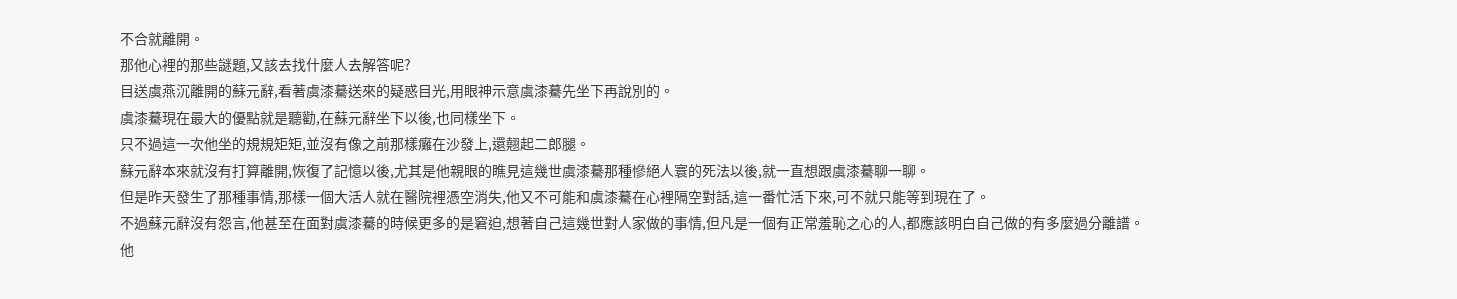不合就離開。
那他心裡的那些謎題,又該去找什麼人去解答呢?
目送虞燕沉離開的蘇元辭,看著虞漆驀送來的疑惑目光,用眼神示意虞漆驀先坐下再說別的。
虞漆驀現在最大的優點就是聽勸,在蘇元辭坐下以後,也同樣坐下。
只不過這一次他坐的規規矩矩,並沒有像之前那樣癱在沙發上,還翹起二郎腿。
蘇元辭本來就沒有打算離開,恢復了記憶以後,尤其是他親眼的瞧見這幾世虞漆驀那種慘絕人寰的死法以後,就一直想跟虞漆驀聊一聊。
但是昨天發生了那種事情,那樣一個大活人就在醫院裡憑空消失,他又不可能和虞漆驀在心裡隔空對話,這一番忙活下來,可不就只能等到現在了。
不過蘇元辭沒有怨言,他甚至在面對虞漆驀的時候更多的是窘迫,想著自己這幾世對人家做的事情,但凡是一個有正常羞恥之心的人,都應該明白自己做的有多麼過分離譜。
他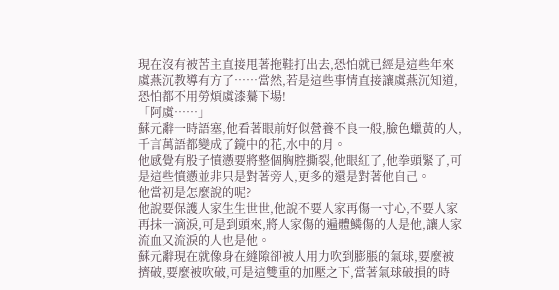現在沒有被苦主直接甩著拖鞋打出去,恐怕就已經是這些年來虞燕沉教導有方了……當然,若是這些事情直接讓虞燕沉知道,恐怕都不用勞煩虞漆驀下場!
「阿虞……」
蘇元辭一時語塞,他看著眼前好似營養不良一般,臉色蠟黃的人,千言萬語都變成了鏡中的花,水中的月。
他感覺有股子憤懣要將整個胸腔撕裂,他眼紅了,他拳頭緊了,可是這些憤懣並非只是對著旁人,更多的還是對著他自己。
他當初是怎麼說的呢?
他說要保護人家生生世世,他說不要人家再傷一寸心,不要人家再抹一滴淚,可是到頭來,將人家傷的遍體鱗傷的人是他,讓人家流血又流淚的人也是他。
蘇元辭現在就像身在縫隙卻被人用力吹到膨脹的氣球,要麼被擠破,要麼被吹破,可是這雙重的加壓之下,當著氣球破損的時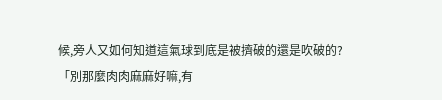候,旁人又如何知道這氣球到底是被擠破的還是吹破的?
「別那麼肉肉麻麻好嘛,有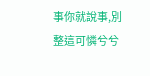事你就說事,別整這可憐兮兮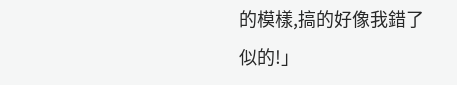的模樣,搞的好像我錯了似的!」